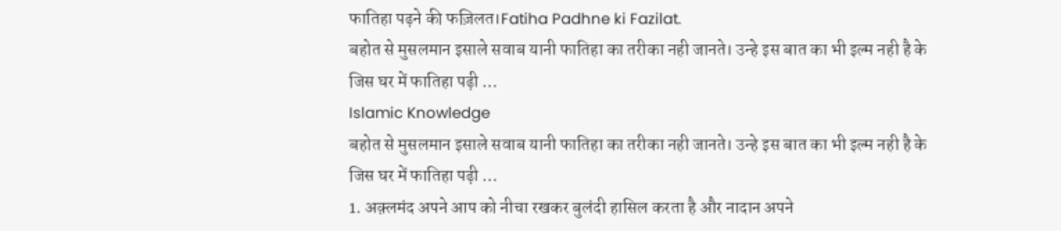फातिहा पढ़ने की फज़िलत।Fatiha Padhne ki Fazilat.
बहोत से मुसलमान इसाले सवाब यानी फातिहा का तरीका नही जानते। उन्हे इस बात का भी इल्म नही है के जिस घर में फातिहा पढ़ी …
Islamic Knowledge
बहोत से मुसलमान इसाले सवाब यानी फातिहा का तरीका नही जानते। उन्हे इस बात का भी इल्म नही है के जिस घर में फातिहा पढ़ी …
1. अक़्लमंद अपने आप को नीचा रखकर बुलंदी हासिल करता है और नादान अपने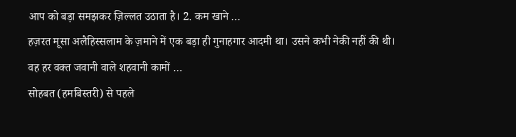आप को बड़ा समझकर ज़िल्लत उठाता है। 2. कम खाने …
हज़रत मूसा अलैहिस्सलाम के ज़माने में एक बड़ा ही गुनाहगार आदमी था। उसने कभी नेकी नहीं की थी। वह हर वक्त जवानी वाले शहवानी कामों …
सोहबत (हमबिस्तरी) से पहले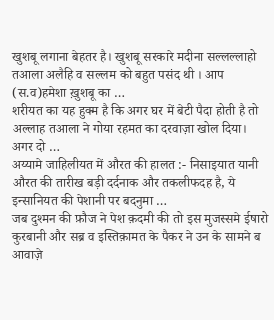खुशबू लगाना बेहतर है। खुशबू सरकारे मदीना सल्लल्लाहो तआला अलैहि व सल्लम को बहुत पसंद थी । आप (स.व)हमेशा ख़ुशबू का …
शरीयत का यह हुक्म है कि अगर घर में बेटी पैदा होती है तो अल्लाह तआला ने गोया रहमत का दरवाज़ा खोल दिया। अगर दो …
अय्यामे जाहिलीयत में औरत की हालत :- निसाइयात यानी औरत की तारीख बड़ी दर्दनाक और तकलीफदह है, ये इन्सानियत की पेशानी पर बदनुमा …
जब दुश्मन की फ़ौज ने पेश क़दमी की तो इस मुजस्समे ईषारो कुरबानी और सब्र व इस्तिक़ामत के पैकर ने उन के सामने ब आवाज़े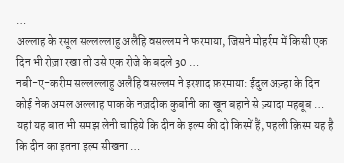…
अल्लाह के रसूल सल्लल्लाहु अलैहि वसल्लम ने फरमाया, जिसने मोहर्रम में किसी एक दिन भी रोज़ा रखा तो उसे एक रोजे के बदले 30 …
नबी-ए-करीम सल्लल्लाहु अलैहि वसल्लम ने इरशाद फ़रमाया: ईदुल अज़्हा के दिन कोई नेक अमल अल्लाह पाक के नज़दीक कुर्बानी का खून बहाने से ज़्यादा महबूब …
यहां यह बात भी समझ लेनी चाहिये कि दीन के इल्म की दो किस्में हैं, पहली क़िस्म यह है कि दीन का इतना इल्म सीखना …